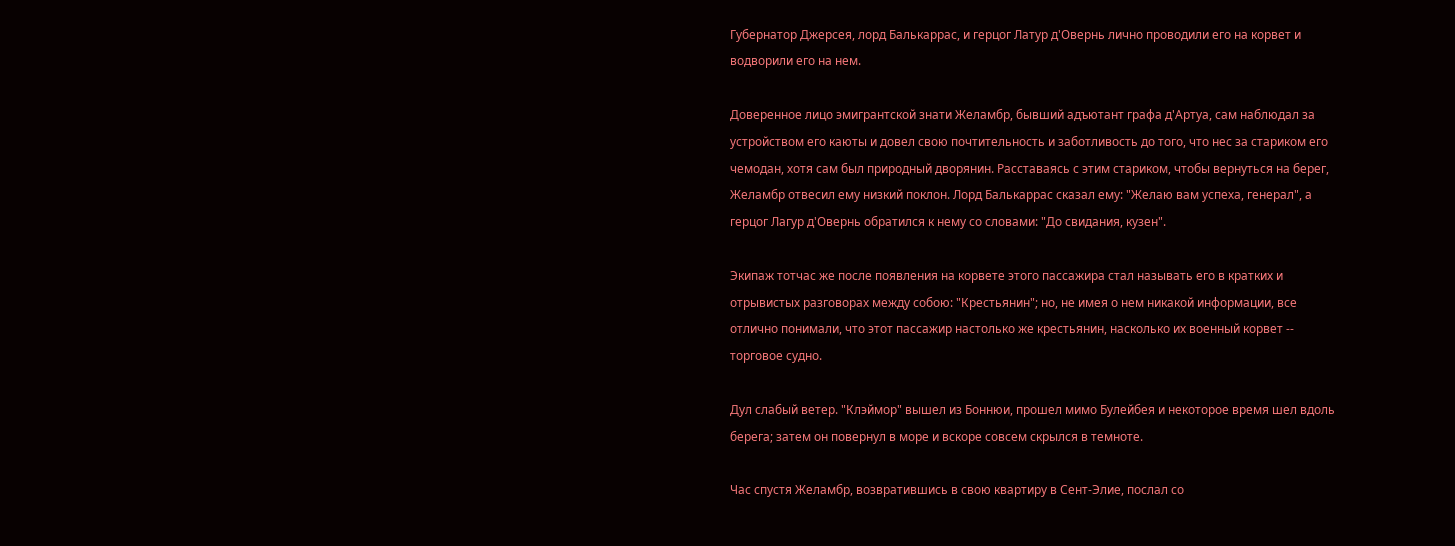Губернатор Джерсея, лорд Балькаррас, и герцог Латур д'Овернь лично проводили его на корвет и водворили его на нем.

Доверенное лицо эмигрантской знати Желамбр, бывший адъютант графа д'Артуа, сам наблюдал за устройством его каюты и довел свою почтительность и заботливость до того, что нес за стариком его чемодан, хотя сам был природный дворянин. Расставаясь с этим стариком, чтобы вернуться на берег, Желамбр отвесил ему низкий поклон. Лорд Балькаррас сказал ему: "Желаю вам успеха, генерал", а герцог Лагур д'Овернь обратился к нему со словами: "До свидания, кузен".

Экипаж тотчас же после появления на корвете этого пассажира стал называть его в кратких и отрывистых разговорах между собою: "Крестьянин"; но, не имея о нем никакой информации, все отлично понимали, что этот пассажир настолько же крестьянин, насколько их военный корвет -- торговое судно.

Дул слабый ветер. "Клэймор" вышел из Боннюи, прошел мимо Булейбея и некоторое время шел вдоль берега; затем он повернул в море и вскоре совсем скрылся в темноте.

Час спустя Желамбр, возвратившись в свою квартиру в Сент-Элие, послал со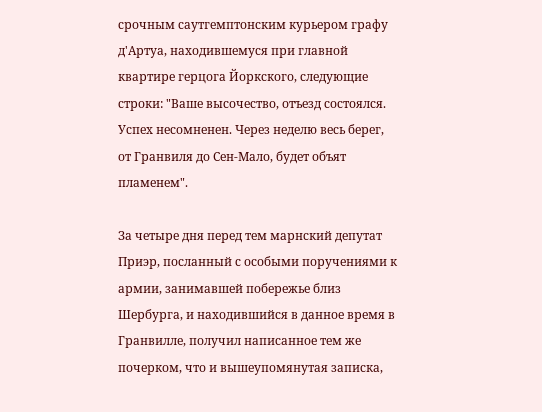срочным саутгемптонским курьером графу д'Артуа, находившемуся при главной квартире герцога Йоркского, следующие строки: "Ваше высочество, отъезд состоялся. Успех несомненен. Через неделю весь берег, от Гранвиля до Сен-Мало, будет объят пламенем".

За четыре дня перед тем марнский депутат Приэр, посланный с особыми поручениями к армии, занимавшей побережье близ Шербурга, и находившийся в данное время в Гранвилле, получил написанное тем же почерком, что и вышеупомянутая записка,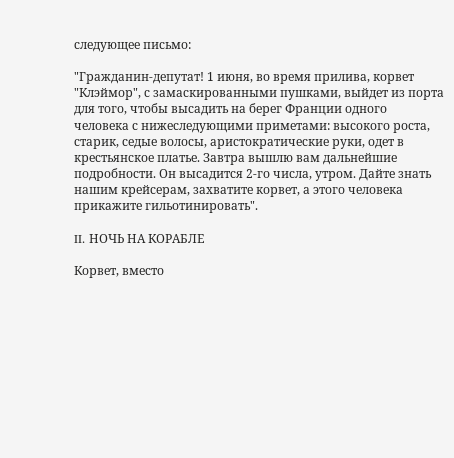следующее письмо:

"Гражданин-депутат! 1 июня, во время прилива, корвет "Клэймор", с замаскированными пушками, выйдет из порта для того, чтобы высадить на берег Франции одного человека с нижеследующими приметами: высокого роста, старик, седые волосы, аристократические руки, одет в крестьянское платье. Завтра вышлю вам дальнейшие подробности. Он высадится 2-го числа, утром. Дайте знать нашим крейсерам, захватите корвет, а этого человека прикажите гильотинировать".

II. НОЧЬ НА КОРАБЛЕ

Корвет, вместо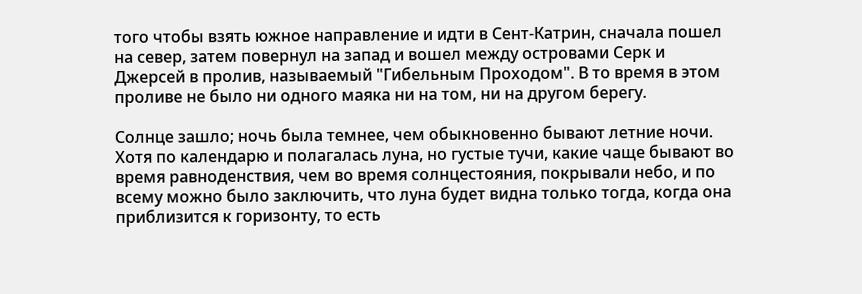того чтобы взять южное направление и идти в Сент-Катрин, сначала пошел на север, затем повернул на запад и вошел между островами Серк и Джерсей в пролив, называемый "Гибельным Проходом". В то время в этом проливе не было ни одного маяка ни на том, ни на другом берегу.

Солнце зашло; ночь была темнее, чем обыкновенно бывают летние ночи. Хотя по календарю и полагалась луна, но густые тучи, какие чаще бывают во время равноденствия, чем во время солнцестояния, покрывали небо, и по всему можно было заключить, что луна будет видна только тогда, когда она приблизится к горизонту, то есть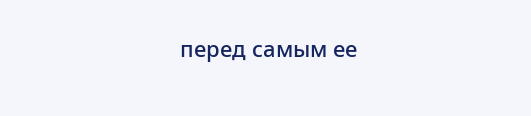перед самым ее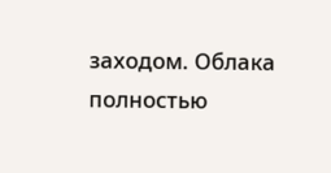заходом. Облака полностью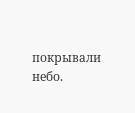покрывали небо.